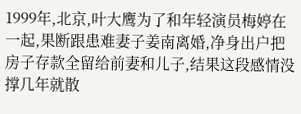1999年,北京,叶大鹰为了和年轻演员梅婷在一起,果断跟患难妻子姜南离婚,净身出户把房子存款全留给前妻和儿子,结果这段感情没撑几年就散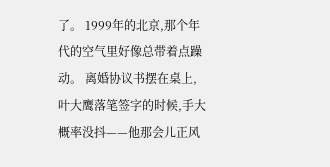了。 1999年的北京,那个年代的空气里好像总带着点躁动。 离婚协议书摆在桌上,叶大鹰落笔签字的时候,手大概率没抖——他那会儿正风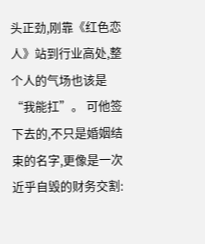头正劲,刚靠《红色恋人》站到行业高处,整个人的气场也该是“我能扛”。 可他签下去的,不只是婚姻结束的名字,更像是一次近乎自毁的财务交割: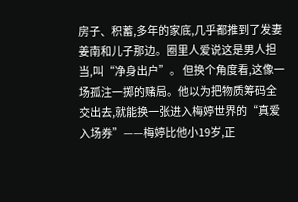房子、积蓄,多年的家底,几乎都推到了发妻姜南和儿子那边。圈里人爱说这是男人担当,叫“净身出户”。 但换个角度看,这像一场孤注一掷的赌局。他以为把物质筹码全交出去,就能换一张进入梅婷世界的“真爱入场券”——梅婷比他小19岁,正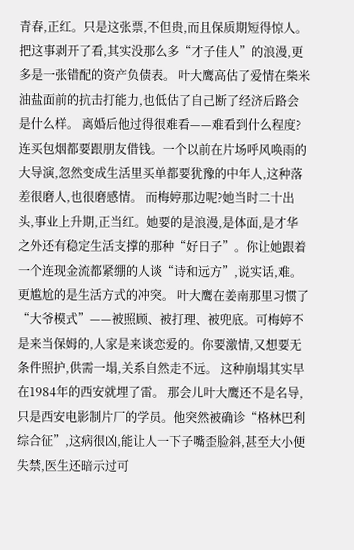青春,正红。只是这张票,不但贵,而且保质期短得惊人。 把这事剥开了看,其实没那么多“才子佳人”的浪漫,更多是一张错配的资产负债表。 叶大鹰高估了爱情在柴米油盐面前的抗击打能力,也低估了自己断了经济后路会是什么样。 离婚后他过得很难看——难看到什么程度?连买包烟都要跟朋友借钱。一个以前在片场呼风唤雨的大导演,忽然变成生活里买单都要犹豫的中年人,这种落差很磨人,也很磨感情。 而梅婷那边呢?她当时二十出头,事业上升期,正当红。她要的是浪漫,是体面,是才华之外还有稳定生活支撑的那种“好日子”。你让她跟着一个连现金流都紧绷的人谈“诗和远方”,说实话,难。 更尴尬的是生活方式的冲突。 叶大鹰在姜南那里习惯了“大爷模式”——被照顾、被打理、被兜底。可梅婷不是来当保姆的,人家是来谈恋爱的。你要激情,又想要无条件照护,供需一塌,关系自然走不远。 这种崩塌其实早在1984年的西安就埋了雷。 那会儿叶大鹰还不是名导,只是西安电影制片厂的学员。他突然被确诊“格林巴利综合征”,这病很凶,能让人一下子嘴歪脸斜,甚至大小便失禁,医生还暗示过可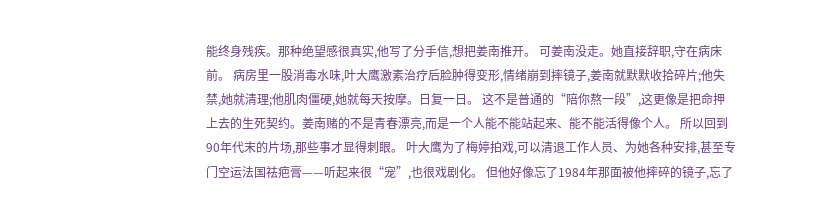能终身残疾。那种绝望感很真实,他写了分手信,想把姜南推开。 可姜南没走。她直接辞职,守在病床前。 病房里一股消毒水味,叶大鹰激素治疗后脸肿得变形,情绪崩到摔镜子,姜南就默默收拾碎片;他失禁,她就清理;他肌肉僵硬,她就每天按摩。日复一日。 这不是普通的“陪你熬一段”,这更像是把命押上去的生死契约。姜南赌的不是青春漂亮,而是一个人能不能站起来、能不能活得像个人。 所以回到90年代末的片场,那些事才显得刺眼。 叶大鹰为了梅婷拍戏,可以清退工作人员、为她各种安排,甚至专门空运法国祛疤膏——听起来很“宠”,也很戏剧化。 但他好像忘了1984年那面被他摔碎的镜子,忘了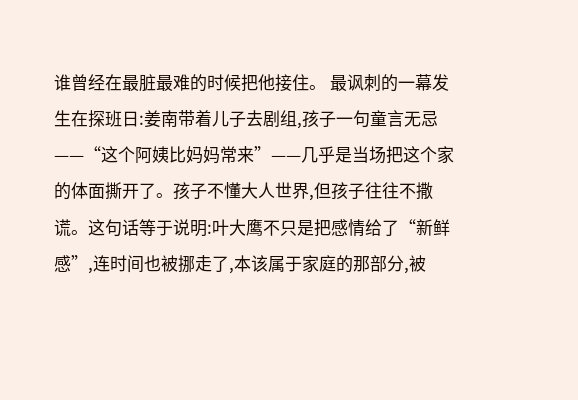谁曾经在最脏最难的时候把他接住。 最讽刺的一幕发生在探班日:姜南带着儿子去剧组,孩子一句童言无忌——“这个阿姨比妈妈常来”——几乎是当场把这个家的体面撕开了。孩子不懂大人世界,但孩子往往不撒谎。这句话等于说明:叶大鹰不只是把感情给了“新鲜感”,连时间也被挪走了,本该属于家庭的那部分,被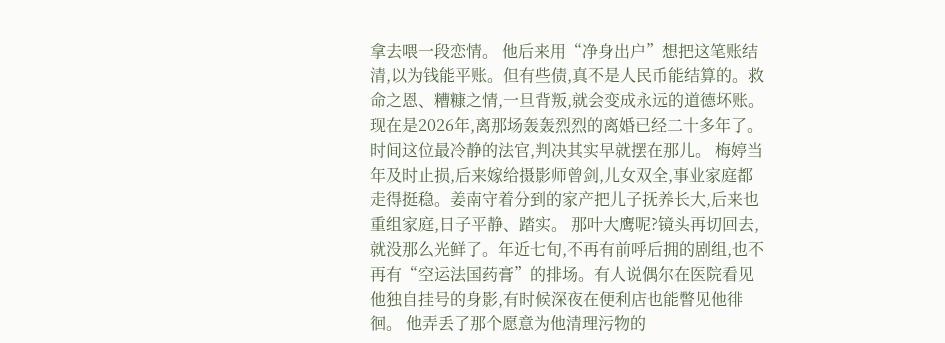拿去喂一段恋情。 他后来用“净身出户”想把这笔账结清,以为钱能平账。但有些债,真不是人民币能结算的。救命之恩、糟糠之情,一旦背叛,就会变成永远的道德坏账。 现在是2026年,离那场轰轰烈烈的离婚已经二十多年了。时间这位最冷静的法官,判决其实早就摆在那儿。 梅婷当年及时止损,后来嫁给摄影师曾剑,儿女双全,事业家庭都走得挺稳。姜南守着分到的家产把儿子抚养长大,后来也重组家庭,日子平静、踏实。 那叶大鹰呢?镜头再切回去,就没那么光鲜了。年近七旬,不再有前呼后拥的剧组,也不再有“空运法国药膏”的排场。有人说偶尔在医院看见他独自挂号的身影,有时候深夜在便利店也能瞥见他徘徊。 他弄丢了那个愿意为他清理污物的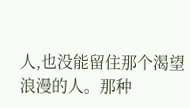人,也没能留住那个渴望浪漫的人。那种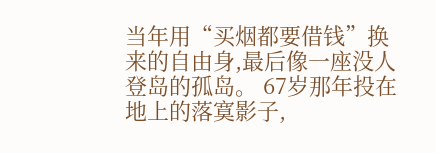当年用“买烟都要借钱”换来的自由身,最后像一座没人登岛的孤岛。 67岁那年投在地上的落寞影子,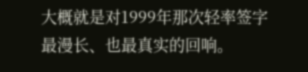大概就是对1999年那次轻率签字最漫长、也最真实的回响。